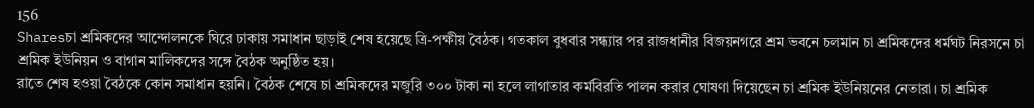156
Sharesচা শ্রমিকদের আন্দোলনকে ঘিরে ঢাকায় সমাধান ছাড়াই শেষ হয়েছে ত্রি-পক্ষীয় বৈঠক। গতকাল বুধবার সন্ধ্যার পর রাজধানীর বিজয়নগরে শ্রম ভবনে চলমান চা শ্রমিকদের ধর্মঘট নিরসনে চা শ্রমিক ইউনিয়ন ও বাগান মালিকদের সঙ্গে বৈঠক অনুষ্ঠিত হয়।
রাতে শেষ হওয়া বৈঠকে কোন সমাধান হয়নি। বৈঠক শেষে চা শ্রমিকদের মজুরি ৩০০ টাকা না হলে লাগাতার কর্মবিরতি পালন করার ঘোষণা দিয়েছেন চা শ্রমিক ইউনিয়নের নেতারা। চা শ্রমিক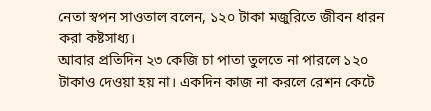নেতা স্বপন সাওতাল বলেন, ১২০ টাকা মজুরিতে জীবন ধারন করা কষ্টসাধ্য।
আবার প্রতিদিন ২৩ কেজি চা পাতা তুলতে না পারলে ১২০ টাকাও দেওয়া হয় না। একদিন কাজ না করলে রেশন কেটে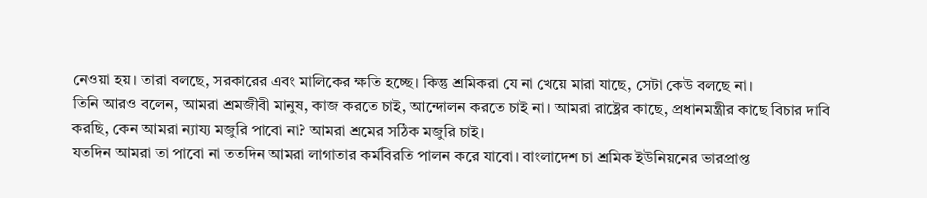নেওয়া হয়। তারা বলছে, সরকারের এবং মালিকের ক্ষতি হচ্ছে। কিন্তু শ্রমিকরা যে না খেয়ে মারা যাছে, সেটা কেউ বলছে না।
তিনি আরও বলেন, আমরা শ্রমজীবী মানুষ, কাজ করতে চাই, আন্দোলন করতে চাই না। আমরা রাষ্ট্রের কাছে, প্রধানমন্ত্রীর কাছে বিচার দাবি করছি, কেন আমরা ন্যায্য মজুরি পাবো না? আমরা শ্রমের সঠিক মজুরি চাই।
যতদিন আমরা তা পাবো না ততদিন আমরা লাগাতার কর্মবিরতি পালন করে যাবো। বাংলাদেশ চা শ্রমিক ইউনিয়নের ভারপ্রাপ্ত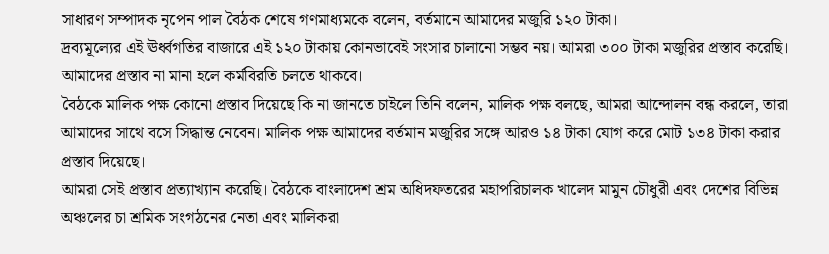সাধারণ সম্পাদক নৃপেন পাল বৈঠক শেষে গণমাধ্যমকে বলেন, বর্তমানে আমাদের মজুরি ১২০ টাকা।
দ্রব্যমূল্যের এই ঊর্ধ্বগতির বাজারে এই ১২০ টাকায় কোনভাবেই সংসার চালানো সম্ভব নয়। আমরা ৩০০ টাকা মজুরির প্রস্তাব করেছি। আমাদের প্রস্তাব না মানা হলে কর্মবিরতি চলতে থাকবে।
বৈঠকে মালিক পক্ষ কোনো প্রস্তাব দিয়েছে কি না জানতে চাইলে তিনি বলেন, মালিক পক্ষ বলছে, আমরা আন্দোলন বন্ধ করলে, তারা আমাদের সাথে বসে সিদ্ধান্ত নেবেন। মালিক পক্ষ আমাদের বর্তমান মজুরির সঙ্গে আরও ১৪ টাকা যোগ করে মোট ১৩৪ টাকা করার প্রস্তাব দিয়েছে।
আমরা সেই প্রস্তাব প্রত্যাখ্যান করেছি। বৈঠকে বাংলাদেশ শ্রম অধিদফতরের মহাপরিচালক খালেদ মামুন চৌধুরী এবং দেশের বিভিন্ন অঞ্চলের চা শ্রমিক সংগঠনের নেতা এবং মালিকরা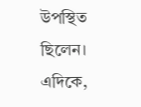উপস্থিত ছিলেন।
এদিকে,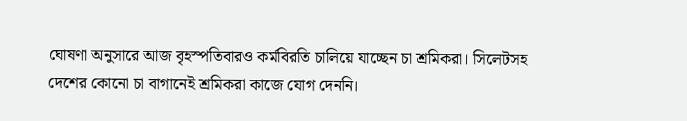ঘোষণা অনুসারে আজ বৃহস্পতিবারও কর্মবিরতি চালিয়ে যাচ্ছেন চা শ্রমিকরা। সিলেটসহ দেশের কোনো চা বাগানেই শ্রমিকরা কাজে যোগ দেননি।